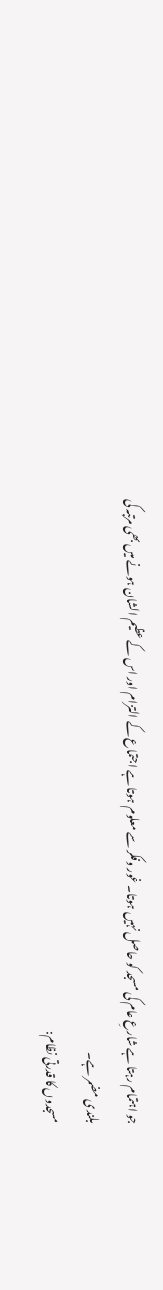جو اہتمام رہتا ہے شارعِ عام کی مسجد کو حاصل نہیں ہوتا۔ غور وفکر سے معلوم ہوتا ہے اجتماع کے التزام اور اس کے عظیم الشان ہونے میں بھی مرتبہ کی بلندی مضمر ہے۔
مسجدوں کا قدرتی نظام: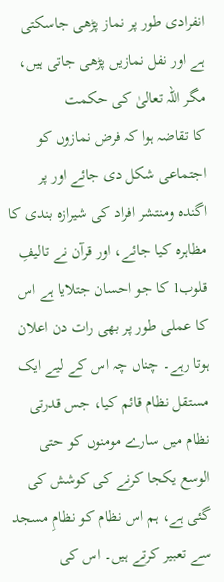انفرادی طور پر نماز پڑھی جاسکتی ہے اور نفل نمازیں پڑھی جاتی ہیں، مگر اللہ تعالیٰ کی حکمت
کا تقاضہ ہوا کہ فرض نمازوں کو اجتماعی شکل دی جائے اور پر اگندہ ومنتشر افراد کی شیرازہ بندی کا مظاہرہ کیا جائے، اور قرآن نے تالیفِ قلوب1 کا جو احسان جتلایا ہے اس کا عملی طور پر بھی رات دن اعلان ہوتا رہے۔ چناں چہ اس کے لیے ایک مستقل نظام قائم کیا، جس قدرتی نظام میں سارے مومنوں کو حتی الوسع یکجا کرنے کی کوشش کی گئی ہے، ہم اس نظام کو نظامِ مسجد سے تعبیر کرتے ہیں۔ اس کی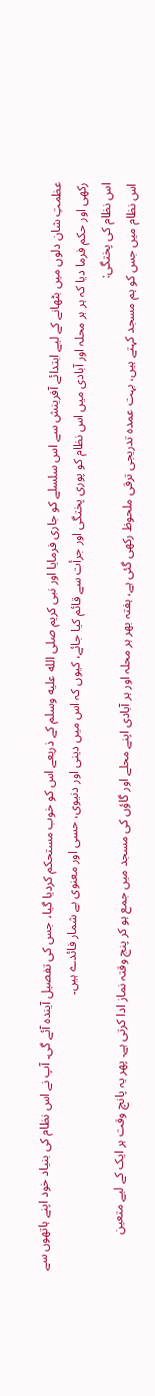عظمتِ شان دلوں میں بٹھانے کے لیے ابتدائے آفرینش سے اس سلسلے کو جاری فرمایا اور نبی کریم صلى الله عليه وسلم کے ذریعے اس کو خوب مستحکم کردیا گیا، جس کی تفصیل آیندہ آئے گی۔ آپ نے اس نظام کی بنیاد خود اپنے ہاتھوں سے رکھی اور حکم فرما دیا کہ ہر ہر محلہ اور آبادی میں اس نظام کو پوری پختگی اور جرأت سے قائم کیا جائے، کیوں کہ اس میں دینی اور دنیوی، حسی اور معنوی بے شمار فائدے ہیں۔
اس نظام کی پختگی:
اس نظام میں جس کو ہم مسجد کہتے ہیں، بہت عمدہ تدریجی ترقی ملحوظ رکھی گئی ہے، ہفتہ بھر ہر محلہ اور ہر آبادی اپنے محلے اور گاؤں کی مسجد میں جمع ہو کر پنج وقتہ نماز ادا کرتی ہے۔ پھر یہ پانچ وقت ہر ایک کے لیے متعین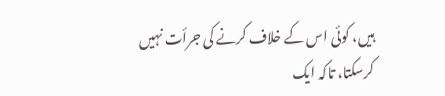ہیں، کوئی اس کے خلاف کرنے کی جرأت نہیں کرسکتا، تاکہ ایک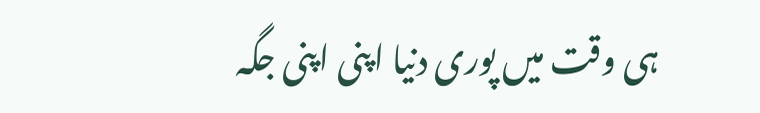ہی وقت میں پوری دنیا اپنی اپنی جگہ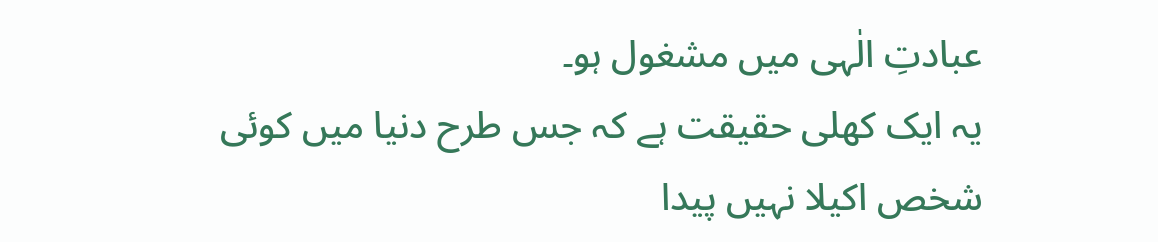عبادتِ الٰہی میں مشغول ہو۔
یہ ایک کھلی حقیقت ہے کہ جس طرح دنیا میں کوئی شخص اکیلا نہیں پیدا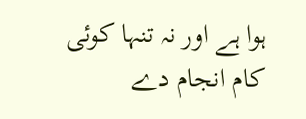ہوا ہے اور نہ تنہا کوئی کام انجام دے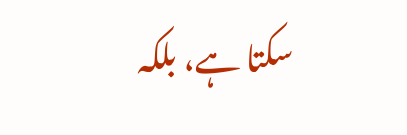سکتا ہے، بلکہ